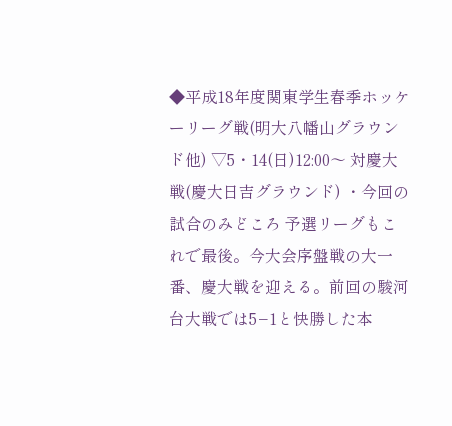◆平成18年度関東学生春季ホッケーリーグ戦(明大八幡山グラウンド他) ▽5・14(日)12:00〜 対慶大戦(慶大日吉グラウンド) ・今回の試合のみどころ 予選リーグもこれで最後。今大会序盤戦の大一番、慶大戦を迎える。前回の駿河台大戦では5−1と快勝した本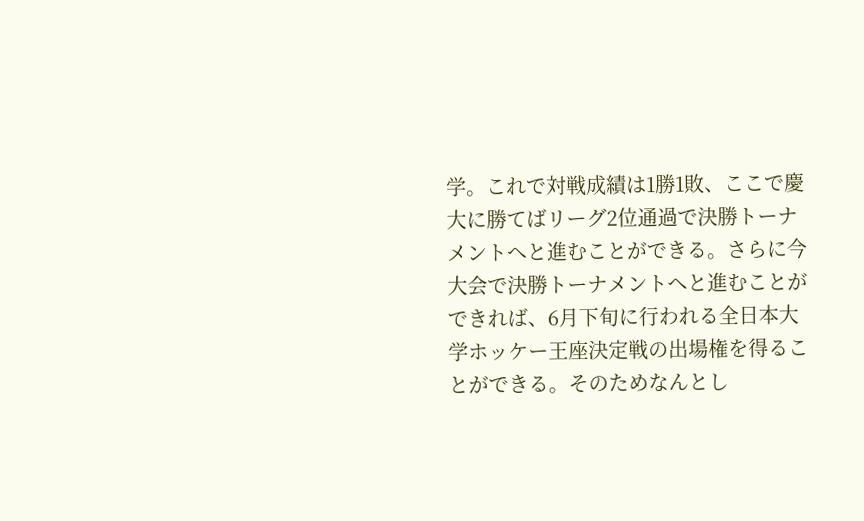学。これで対戦成績は1勝1敗、ここで慶大に勝てばリーグ2位通過で決勝トーナメントへと進むことができる。さらに今大会で決勝トーナメントへと進むことができれば、6月下旬に行われる全日本大学ホッケー王座決定戦の出場権を得ることができる。そのためなんとし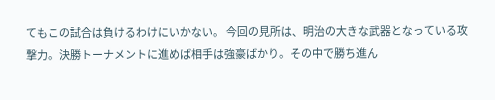てもこの試合は負けるわけにいかない。 今回の見所は、明治の大きな武器となっている攻撃力。決勝トーナメントに進めば相手は強豪ばかり。その中で勝ち進ん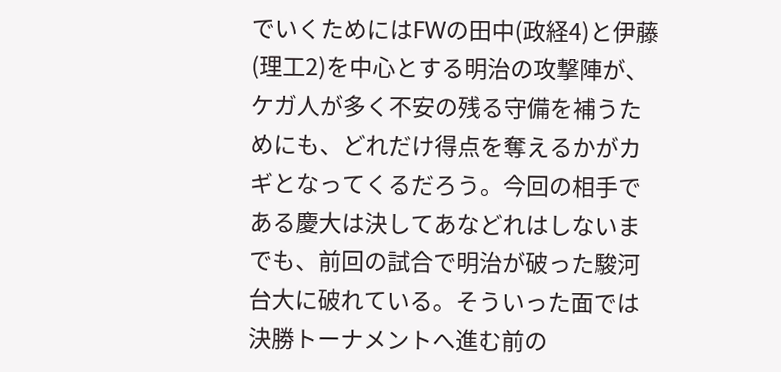でいくためにはFWの田中(政経4)と伊藤(理工2)を中心とする明治の攻撃陣が、ケガ人が多く不安の残る守備を補うためにも、どれだけ得点を奪えるかがカギとなってくるだろう。今回の相手である慶大は決してあなどれはしないまでも、前回の試合で明治が破った駿河台大に破れている。そういった面では決勝トーナメントへ進む前の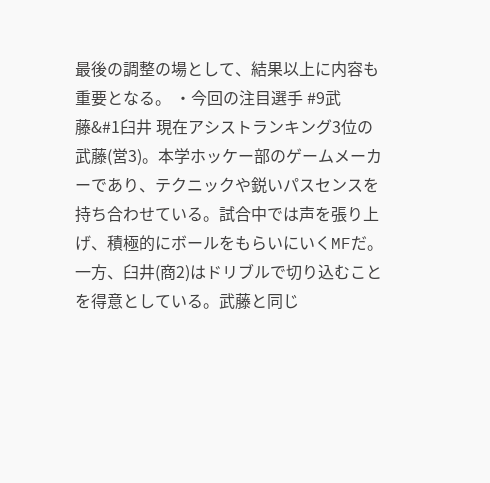最後の調整の場として、結果以上に内容も重要となる。 ・今回の注目選手 #9武藤&#1臼井 現在アシストランキング3位の武藤(営3)。本学ホッケー部のゲームメーカーであり、テクニックや鋭いパスセンスを持ち合わせている。試合中では声を張り上げ、積極的にボールをもらいにいくMFだ。 一方、臼井(商2)はドリブルで切り込むことを得意としている。武藤と同じ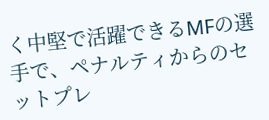く中堅で活躍できるMFの選手で、ペナルティからのセットプレ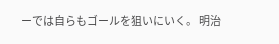ーでは自らもゴールを狙いにいく。 明治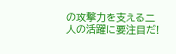の攻撃力を支える二人の活躍に要注目だ!